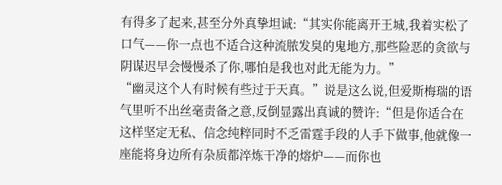有得多了起来,甚至分外真挚坦诚:“其实你能离开王城,我着实松了口气——你一点也不适合这种流脓发臭的鬼地方,那些险恶的贪欲与阴谋迟早会慢慢杀了你,哪怕是我也对此无能为力。”
“幽灵这个人有时候有些过于天真。”说是这么说,但爱斯梅瑞的语气里听不出丝毫责备之意,反倒显露出真诚的赞许:“但是你适合在这样坚定无私、信念纯粹同时不乏雷霆手段的人手下做事,他就像一座能将身边所有杂质都淬炼干净的熔炉——而你也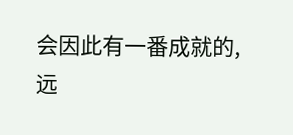会因此有一番成就的,远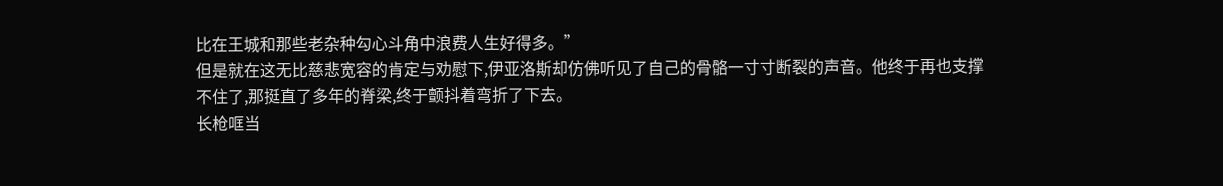比在王城和那些老杂种勾心斗角中浪费人生好得多。”
但是就在这无比慈悲宽容的肯定与劝慰下,伊亚洛斯却仿佛听见了自己的骨骼一寸寸断裂的声音。他终于再也支撑不住了,那挺直了多年的脊梁,终于颤抖着弯折了下去。
长枪哐当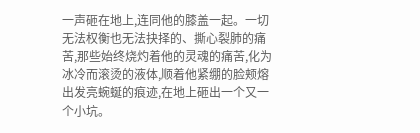一声砸在地上,连同他的膝盖一起。一切无法权衡也无法抉择的、撕心裂肺的痛苦,那些始终烧灼着他的灵魂的痛苦,化为冰冷而滚烫的液体,顺着他紧绷的脸颊熔出发亮蜿蜒的痕迹,在地上砸出一个又一个小坑。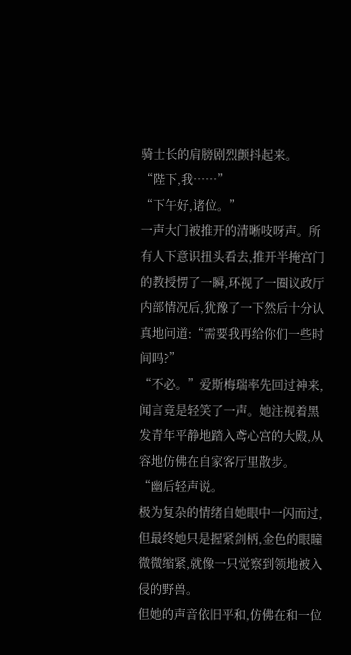骑士长的肩膀剧烈颤抖起来。
“陛下,我……”
“下午好,诸位。”
一声大门被推开的清晰吱呀声。所有人下意识扭头看去,推开半掩宫门的教授愣了一瞬,环视了一圈议政厅内部情况后,犹豫了一下然后十分认真地问道:“需要我再给你们一些时间吗?”
“不必。”爱斯梅瑞率先回过神来,闻言竟是轻笑了一声。她注视着黑发青年平静地踏入鸢心宫的大殿,从容地仿佛在自家客厅里散步。
“幽后轻声说。
极为复杂的情绪自她眼中一闪而过,但最终她只是握紧剑柄,金色的眼瞳微微缩紧,就像一只觉察到领地被入侵的野兽。
但她的声音依旧平和,仿佛在和一位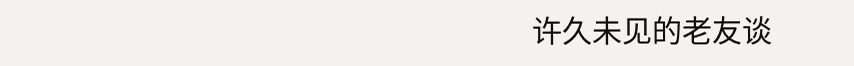许久未见的老友谈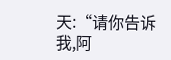天:“请你告诉我,阿